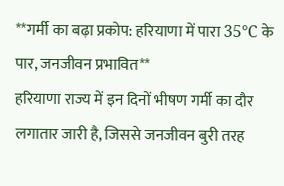**गर्मी का बढ़ा प्रकोप: हरियाणा में पारा 35°C के पार, जनजीवन प्रभावित**
हरियाणा राज्य में इन दिनों भीषण गर्मी का दौर लगातार जारी है, जिससे जनजीवन बुरी तरह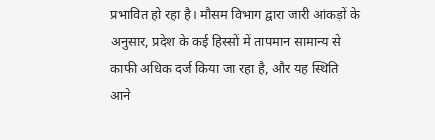प्रभावित हो रहा है। मौसम विभाग द्वारा जारी आंकड़ों के अनुसार, प्रदेश के कई हिस्सों में तापमान सामान्य से काफी अधिक दर्ज किया जा रहा है, और यह स्थिति आने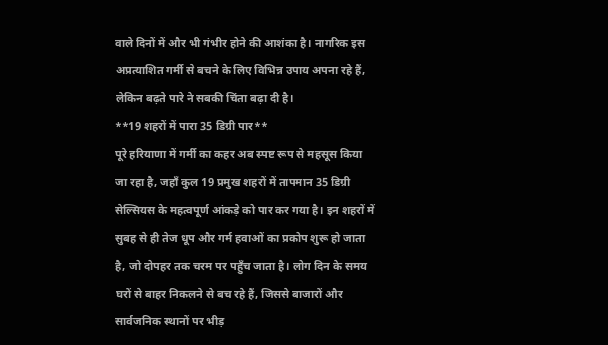वाले दिनों में और भी गंभीर होने की आशंका है। नागरिक इस अप्रत्याशित गर्मी से बचने के लिए विभिन्न उपाय अपना रहे हैं, लेकिन बढ़ते पारे ने सबकी चिंता बढ़ा दी है।
**19 शहरों में पारा 35 डिग्री पार**
पूरे हरियाणा में गर्मी का कहर अब स्पष्ट रूप से महसूस किया जा रहा है, जहाँ कुल 19 प्रमुख शहरों में तापमान 35 डिग्री सेल्सियस के महत्वपूर्ण आंकड़े को पार कर गया है। इन शहरों में सुबह से ही तेज धूप और गर्म हवाओं का प्रकोप शुरू हो जाता है, जो दोपहर तक चरम पर पहुँच जाता है। लोग दिन के समय घरों से बाहर निकलने से बच रहे हैं, जिससे बाजारों और सार्वजनिक स्थानों पर भीड़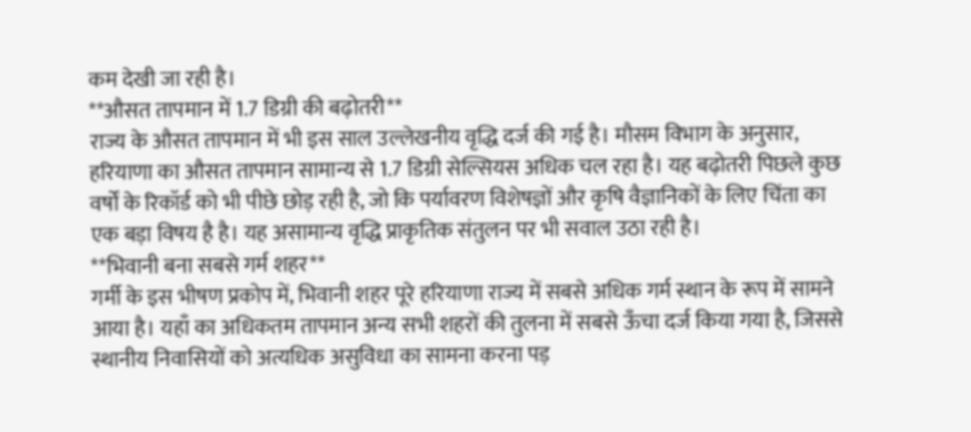कम देखी जा रही है।
**औसत तापमान में 1.7 डिग्री की बढ़ोतरी**
राज्य के औसत तापमान में भी इस साल उल्लेखनीय वृद्धि दर्ज की गई है। मौसम विभाग के अनुसार, हरियाणा का औसत तापमान सामान्य से 1.7 डिग्री सेल्सियस अधिक चल रहा है। यह बढ़ोतरी पिछले कुछ वर्षों के रिकॉर्ड को भी पीछे छोड़ रही है, जो कि पर्यावरण विशेषज्ञों और कृषि वैज्ञानिकों के लिए चिंता का एक बड़ा विषय है है। यह असामान्य वृद्धि प्राकृतिक संतुलन पर भी सवाल उठा रही है।
**भिवानी बना सबसे गर्म शहर**
गर्मी के इस भीषण प्रकोप में, भिवानी शहर पूरे हरियाणा राज्य में सबसे अधिक गर्म स्थान के रूप में सामने आया है। यहाँ का अधिकतम तापमान अन्य सभी शहरों की तुलना में सबसे ऊँचा दर्ज किया गया है, जिससे स्थानीय निवासियों को अत्यधिक असुविधा का सामना करना पड़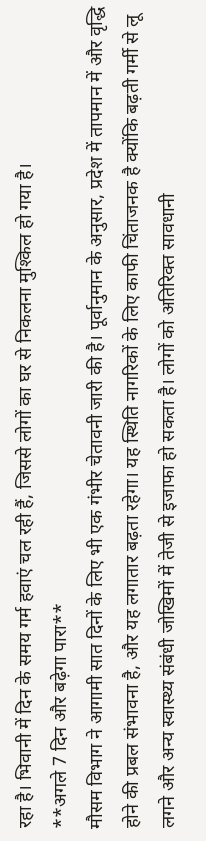रहा है। भिवानी में दिन के समय गर्म हवाएं चल रही हैं, जिससे लोगों का घर से निकलना मुश्किल हो गया है।
**अगले 7 दिन और बढ़ेगा पारा**
मौसम विभाग ने आगामी सात दिनों के लिए भी एक गंभीर चेतावनी जारी की है। पूर्वानुमान के अनुसार, प्रदेश में तापमान में और वृद्धि होने की प्रबल संभावना है, और यह लगातार बढ़ता रहेगा। यह स्थिति नागरिकों के लिए काफी चिंताजनक है क्योंकि बढ़ती गर्मी से लू लगने और अन्य स्वास्थ्य संबंधी जोखिमों में तेजी से इजाफा हो सकता है। लोगों को अतिरिक्त सावधानी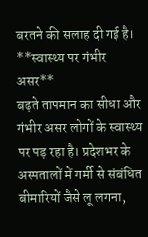बरतने की सलाह दी गई है।
**स्वास्थ्य पर गंभीर असर**
बढ़ते तापमान का सीधा और गंभीर असर लोगों के स्वास्थ्य पर पड़ रहा है। प्रदेशभर के अस्पतालों में गर्मी से संबंधित बीमारियों जैसे लू लगना,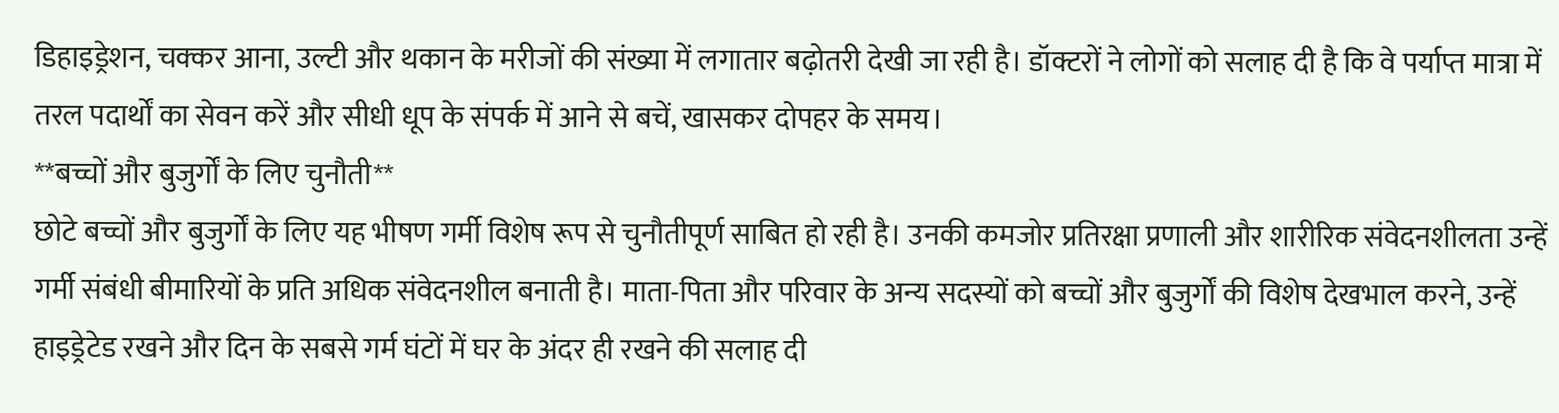डिहाइड्रेशन, चक्कर आना, उल्टी और थकान के मरीजों की संख्या में लगातार बढ़ोतरी देखी जा रही है। डॉक्टरों ने लोगों को सलाह दी है कि वे पर्याप्त मात्रा में तरल पदार्थों का सेवन करें और सीधी धूप के संपर्क में आने से बचें, खासकर दोपहर के समय।
**बच्चों और बुजुर्गों के लिए चुनौती**
छोटे बच्चों और बुजुर्गों के लिए यह भीषण गर्मी विशेष रूप से चुनौतीपूर्ण साबित हो रही है। उनकी कमजोर प्रतिरक्षा प्रणाली और शारीरिक संवेदनशीलता उन्हें गर्मी संबंधी बीमारियों के प्रति अधिक संवेदनशील बनाती है। माता-पिता और परिवार के अन्य सदस्यों को बच्चों और बुजुर्गों की विशेष देखभाल करने, उन्हें हाइड्रेटेड रखने और दिन के सबसे गर्म घंटों में घर के अंदर ही रखने की सलाह दी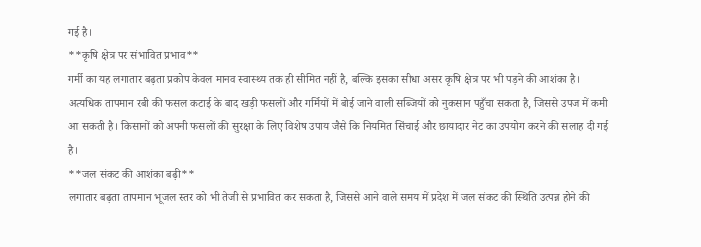गई है।
**कृषि क्षेत्र पर संभावित प्रभाव**
गर्मी का यह लगातार बढ़ता प्रकोप केवल मानव स्वास्थ्य तक ही सीमित नहीं है, बल्कि इसका सीधा असर कृषि क्षेत्र पर भी पड़ने की आशंका है। अत्यधिक तापमान रबी की फसल कटाई के बाद खड़ी फसलों और गर्मियों में बोई जाने वाली सब्जियों को नुकसान पहुँचा सकता है, जिससे उपज में कमी आ सकती है। किसानों को अपनी फसलों की सुरक्षा के लिए विशेष उपाय जैसे कि नियमित सिंचाई और छायादार नेट का उपयोग करने की सलाह दी गई है।
**जल संकट की आशंका बढ़ी**
लगातार बढ़ता तापमान भूजल स्तर को भी तेजी से प्रभावित कर सकता है, जिससे आने वाले समय में प्रदेश में जल संकट की स्थिति उत्पन्न होने की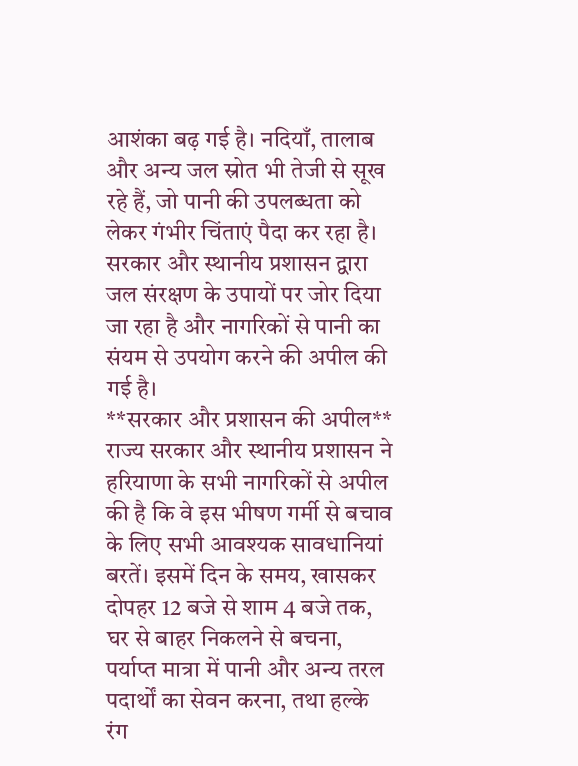आशंका बढ़ गई है। नदियाँ, तालाब और अन्य जल स्रोत भी तेजी से सूख रहे हैं, जो पानी की उपलब्धता को लेकर गंभीर चिंताएं पैदा कर रहा है। सरकार और स्थानीय प्रशासन द्वारा जल संरक्षण के उपायों पर जोर दिया जा रहा है और नागरिकों से पानी का संयम से उपयोग करने की अपील की गई है।
**सरकार और प्रशासन की अपील**
राज्य सरकार और स्थानीय प्रशासन ने हरियाणा के सभी नागरिकों से अपील की है कि वे इस भीषण गर्मी से बचाव के लिए सभी आवश्यक सावधानियां बरतें। इसमें दिन के समय, खासकर दोपहर 12 बजे से शाम 4 बजे तक, घर से बाहर निकलने से बचना, पर्याप्त मात्रा में पानी और अन्य तरल पदार्थों का सेवन करना, तथा हल्के रंग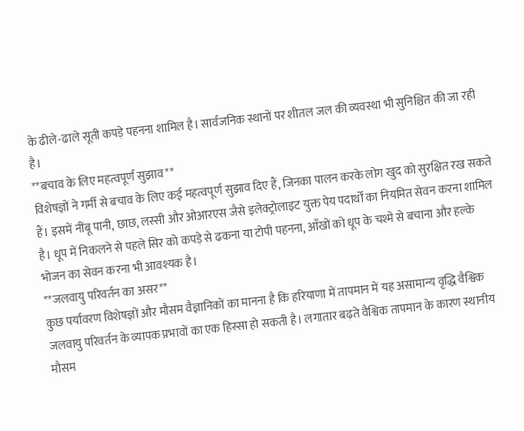के ढीले-ढाले सूती कपड़े पहनना शामिल है। सार्वजनिक स्थानों पर शीतल जल की व्यवस्था भी सुनिश्चित की जा रही है।
**बचाव के लिए महत्वपूर्ण सुझाव**
विशेषज्ञों ने गर्मी से बचाव के लिए कई महत्वपूर्ण सुझाव दिए हैं, जिनका पालन करके लोग खुद को सुरक्षित रख सकते हैं। इसमें नींबू पानी, छाछ, लस्सी और ओआरएस जैसे इलेक्ट्रोलाइट युक्त पेय पदार्थों का नियमित सेवन करना शामिल है। धूप में निकलने से पहले सिर को कपड़े से ढकना या टोपी पहनना, आँखों को धूप के चश्मे से बचाना और हल्के भोजन का सेवन करना भी आवश्यक है।
**जलवायु परिवर्तन का असर**
कुछ पर्यावरण विशेषज्ञों और मौसम वैज्ञानिकों का मानना है कि हरियाणा में तापमान में यह असामान्य वृद्धि वैश्विक जलवायु परिवर्तन के व्यापक प्रभावों का एक हिस्सा हो सकती है। लगातार बढ़ते वैश्विक तापमान के कारण स्थानीय मौसम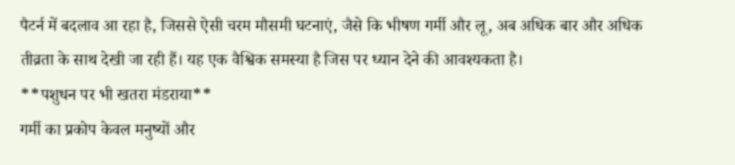पैटर्न में बदलाव आ रहा है, जिससे ऐसी चरम मौसमी घटनाएं, जैसे कि भीषण गर्मी और लू, अब अधिक बार और अधिक तीव्रता के साथ देखी जा रही हैं। यह एक वैश्विक समस्या है जिस पर ध्यान देने की आवश्यकता है।
**पशुधन पर भी खतरा मंडराया**
गर्मी का प्रकोप केवल मनुष्यों और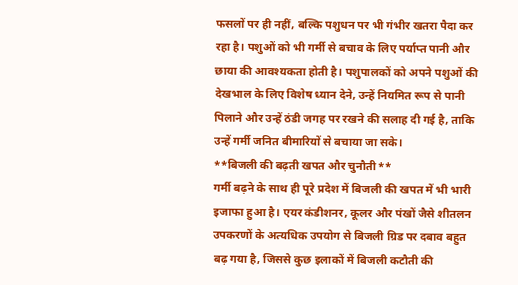फसलों पर ही नहीं, बल्कि पशुधन पर भी गंभीर खतरा पैदा कर रहा है। पशुओं को भी गर्मी से बचाव के लिए पर्याप्त पानी और छाया की आवश्यकता होती है। पशुपालकों को अपने पशुओं की देखभाल के लिए विशेष ध्यान देने, उन्हें नियमित रूप से पानी पिलाने और उन्हें ठंडी जगह पर रखने की सलाह दी गई है, ताकि उन्हें गर्मी जनित बीमारियों से बचाया जा सके।
**बिजली की बढ़ती खपत और चुनौती**
गर्मी बढ़ने के साथ ही पूरे प्रदेश में बिजली की खपत में भी भारी इजाफा हुआ है। एयर कंडीशनर, कूलर और पंखों जैसे शीतलन उपकरणों के अत्यधिक उपयोग से बिजली ग्रिड पर दबाव बहुत बढ़ गया है, जिससे कुछ इलाकों में बिजली कटौती की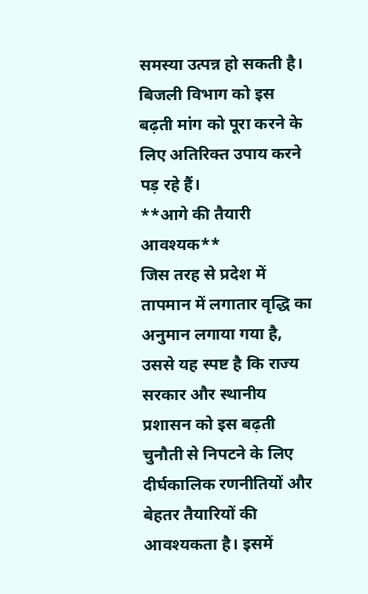समस्या उत्पन्न हो सकती है। बिजली विभाग को इस बढ़ती मांग को पूरा करने के लिए अतिरिक्त उपाय करने पड़ रहे हैं।
**आगे की तैयारी आवश्यक**
जिस तरह से प्रदेश में तापमान में लगातार वृद्धि का अनुमान लगाया गया है, उससे यह स्पष्ट है कि राज्य सरकार और स्थानीय प्रशासन को इस बढ़ती चुनौती से निपटने के लिए दीर्घकालिक रणनीतियों और बेहतर तैयारियों की आवश्यकता है। इसमें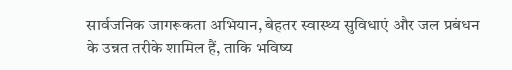सार्वजनिक जागरूकता अभियान, बेहतर स्वास्थ्य सुविधाएं और जल प्रबंधन के उन्नत तरीके शामिल हैं, ताकि भविष्य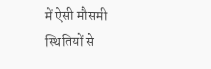में ऐसी मौसमी स्थितियों से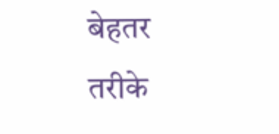बेहतर तरीके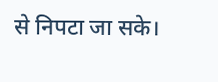से निपटा जा सके।